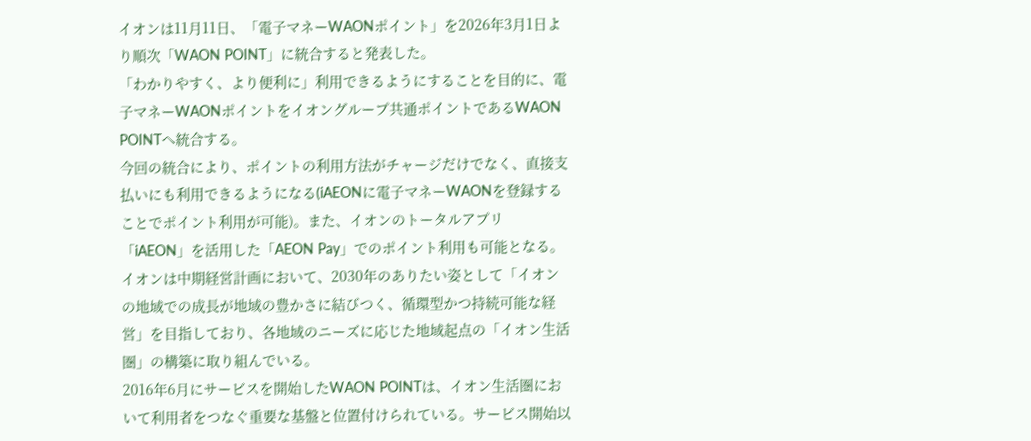イオンは11月11日、「電子マネーWAONポイント」を2026年3月1日より順次「WAON POINT」に統合すると発表した。
「わかりやすく、より便利に」利用できるようにすることを目的に、電子マネーWAONポイントをイオングループ共通ポイントであるWAON POINTへ統合する。
今回の統合により、ポイントの利用方法がチャージだけでなく、直接支払いにも利用できるようになる(iAEONに電子マネーWAONを登録することでポイント利用が可能)。また、イオンのトータルアプリ「iAEON」を活用した「AEON Pay」でのポイント利用も可能となる。
イオンは中期経営計画において、2030年のありたい姿として「イオンの地域での成長が地域の豊かさに結びつく、循環型かつ持続可能な経営」を目指しており、各地域のニーズに応じた地域起点の「イオン生活圏」の構築に取り組んでいる。
2016年6月にサービスを開始したWAON POINTは、イオン生活圏において利用者をつなぐ重要な基盤と位置付けられている。サービス開始以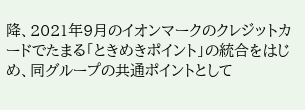降、2021年9月のイオンマークのクレジットカードでたまる「ときめきポイント」の統合をはじめ、同グループの共通ポイントとして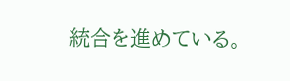統合を進めている。